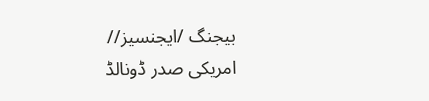بیجنگ /ایجنسیز// امریکی صدر ڈونالڈ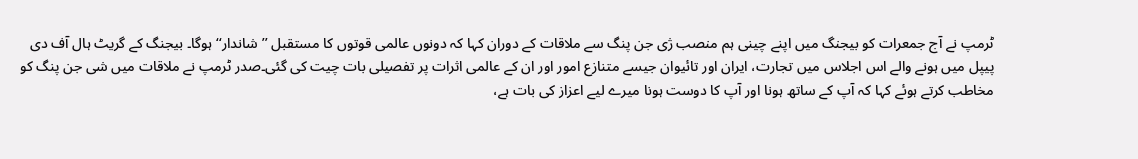ٹرمپ نے آج جمعرات کو بیجنگ میں اپنے چینی ہم منصب ژی جن پنگ سے ملاقات کے دوران کہا کہ دونوں عالمی قوتوں کا مستقبل ’’شاندار‘‘ ہوگا۔ بیجنگ کے گریٹ ہال آف دی پیپل میں ہونے والے اس اجلاس میں تجارت، ایران اور تائیوان جیسے متنازع امور اور ان کے عالمی اثرات پر تفصیلی بات چیت کی گئی۔صدر ٹرمپ نے ملاقات میں شی جن پنگ کو مخاطب کرتے ہوئے کہا کہ آپ کے ساتھ ہونا اور آپ کا دوست ہونا میرے لیے اعزاز کی بات ہے،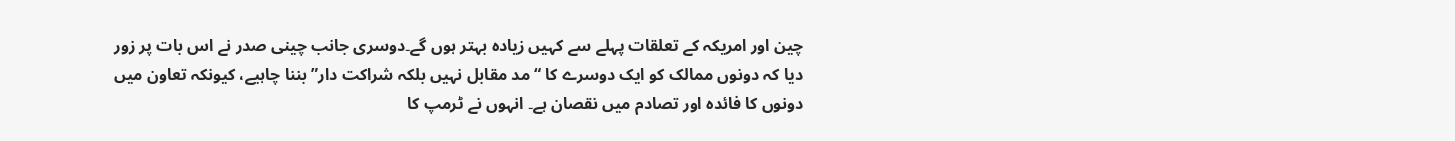چین اور امریکہ کے تعلقات پہلے سے کہیں زیادہ بہتر ہوں گے۔دوسری جانب چینی صدر نے اس بات پر زور دیا کہ دونوں ممالک کو ایک دوسرے کا “مد مقابل نہیں بلکہ شراکت دار” بننا چاہیے، کیونکہ تعاون میں دونوں کا فائدہ اور تصادم میں نقصان ہے۔ انہوں نے ٹرمپ کا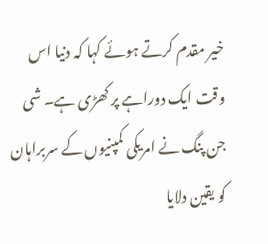خیر مقدم کرتے ہوئے کہا کہ دنیا اس وقت ایک دوراہے پر کھڑی ہے۔ شی جن پنگ نے امریکی کمپنیوں کے سربراہان کو یقین دلایا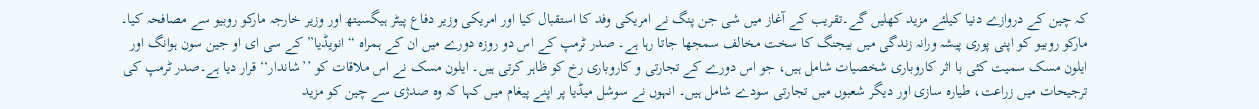کہ چین کے دروازے دنیا کیلئے مزید کھلیں گے۔تقریب کے آغاز میں شی جن پنگ نے امریکی وفد کا استقبال کیا اور امریکی وزیر دفاع پیٹر ہیگسیتھ اور وزیر خارجہ مارکو روبیو سے مصافحہ کیا۔ مارکو روبیو کو اپنی پوری پیشہ ورانہ زندگی میں بیجنگ کا سخت مخالف سمجھا جاتا رہا ہے۔ صدر ٹرمپ کے اس دو روزہ دورے میں ان کے ہمراہ “انویڈیا” کے سی ای او جین سون ہوانگ اور ایلون مسک سمیت کئی با اثر کاروباری شخصیات شامل ہیں، جو اس دورے کے تجارتی و کاروباری رخ کو ظاہر کرتی ہیں۔ ایلون مسک نے اس ملاقات کو ’’شاندار‘‘ قرار دیا ہے۔صدر ٹرمپ کی ترجیحات میں زراعت، طیارہ سازی اور دیگر شعبوں میں تجارتی سودے شامل ہیں۔ انہوں نے سوشل میڈیا پر اپنے پیغام میں کہا کہ وہ صدژی سے چین کو مزید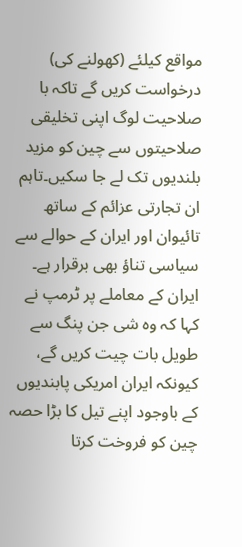مواقع کیلئے (کھولنے کی) درخواست کریں گے تاکہ با صلاحیت لوگ اپنی تخلیقی صلاحیتوں سے چین کو مزید بلندیوں تک لے جا سکیں۔تاہم ان تجارتی عزائم کے ساتھ تائیوان اور ایران کے حوالے سے سیاسی تناؤ بھی برقرار ہے۔ ایران کے معاملے پر ٹرمپ نے کہا کہ وہ شی جن پنگ سے طویل بات چیت کریں گے، کیونکہ ایران امریکی پابندیوں کے باوجود اپنے تیل کا بڑا حصہ چین کو فروخت کرتا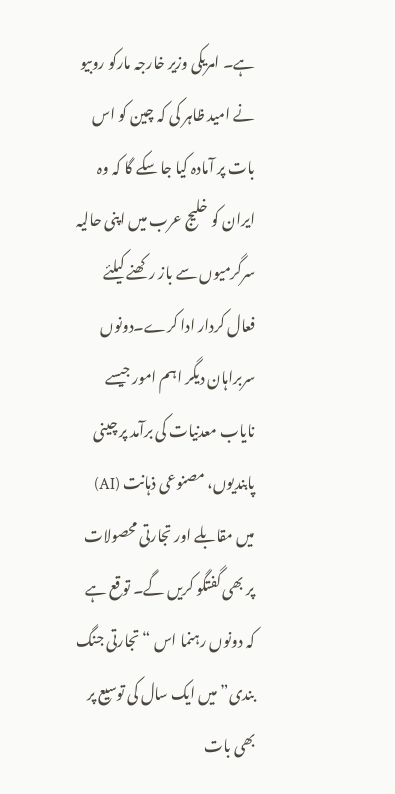ہے۔ امریکی وزیر خارجہ مارکو روبیو نے امید ظاہر کی کہ چین کو اس بات پر آمادہ کیا جا سکے گا کہ وہ ایران کو خلیج عرب میں اپنی حالیہ سرگرمیوں سے باز رکھنے کیلئے فعال کردار ادا کرے۔دونوں سربراہان دیگر اہم امور جیسے نایاب معدنیات کی برآمد پر چینی پابندیوں، مصنوعی ذہانت (AI) میں مقابلے اور تجارتی محصولات پر بھی گفتگو کریں گے۔ توقع ہے کہ دونوں رہنما اس “تجارتی جنگ بندی” میں ایک سال کی توسیع پر بھی بات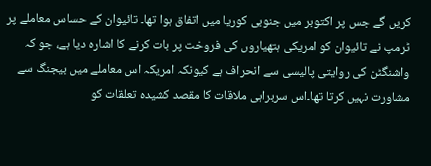کریں گے جس پر اکتوبر میں جنوبی کوریا میں اتفاق ہوا تھا۔ تائیوان کے حساس معاملے پر ٹرمپ نے تائیوان کو امریکی ہتھیاروں کی فروخت پر بات کرنے کا اشارہ دیا ہے، جو کہ واشنگٹن کی روایتی پالیسی سے انحراف ہے کیونکہ امریکہ اس معاملے میں بیجنگ سے مشاورت نہیں کرتا تھا۔اس سربراہی ملاقات کا مقصد کشیدہ تعلقات کو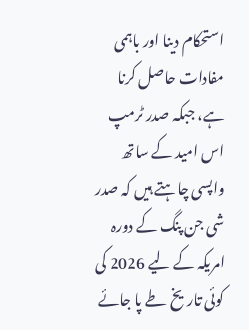استحکام دینا اور باہمی مفادات حاصل کرنا ہے، جبکہ صدر ٹرمپ اس امید کے ساتھ واپسی چاہتے ہیں کہ صدر شی جن پنگ کے دورہ امریکہ کے لیے 2026 کی کوئی تاریخ طے پا جائے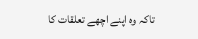تاکہ وہ اپنے اچھے تعلقات کا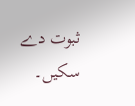ثبوت دے سکیں۔